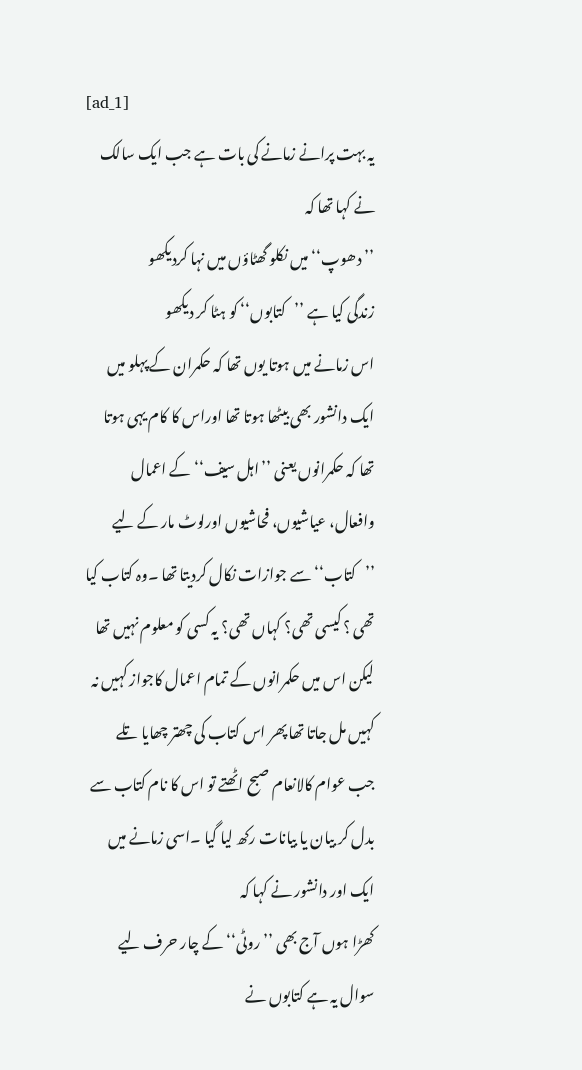[ad_1]
یہ بہت پرانے زمانے کی بات ہے جب ایک سالک نے کہا تھا کہ
’’دھوپ‘‘ میں نکلو گھٹاؤں میں نہا کردیکھو
زندگی کیا ہے ’’کتابوں‘‘ کو ہٹا کر دیکھو
اس زمانے میں ہوتا یوں تھا کہ حکمران کے پہلو میں ایک دانشور بھی بیٹھا ہوتا تھا اوراس کا کام یہی ہوتا تھا کہ حکمرانوں یعنی ’’اہل سیف‘‘ کے اعمال وافعال، عیاشیوں، فحاشیوں اورلوٹ مار کے لیے ’’کتاب‘‘ سے جوازات نکال کردیتا تھا ۔وہ کتاب کیا تھی ؟ کیسی تھی؟ کہاں تھی؟ یہ کسی کو معلوم نہیں تھا لیکن اس میں حکمرانوں کے تمام اعمال کاجواز کہیں نہ کہیں مل جاتا تھا پھر اس کتاب کی چھتر چھایا تلے جب عوام کالانعام صبح اٹھتے تو اس کا نام کتاب سے بدل کر بیان یا بیانات رکھ لیا گیا ۔اسی زمانے میں ایک اور دانشور نے کہا کہ
کھڑا ہوں آج بھی ’’روٹی‘‘ کے چار حرف لیے
سوال یہ ہے کتابوں نے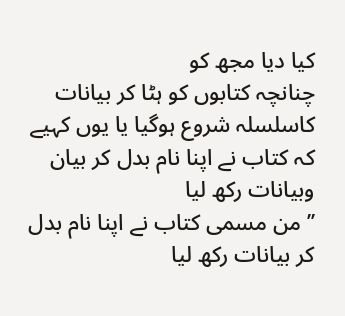کیا دیا مجھ کو
چنانچہ کتابوں کو ہٹا کر بیانات کاسلسلہ شروع ہوگیا یا یوں کہیے کہ کتاب نے اپنا نام بدل کر بیان وبیانات رکھ لیا
’’من مسمی کتاب نے اپنا نام بدل کر بیانات رکھ لیا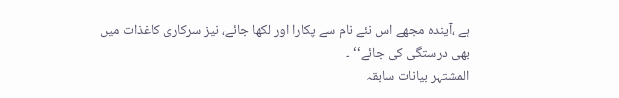ہے ،آیندہ مجھے اس نئے نام سے پکارا اور لکھا جائے، نیز سرکاری کاغذات میں بھی درستگی کی جائے‘‘ ۔
المشتہر بیانات سابقہ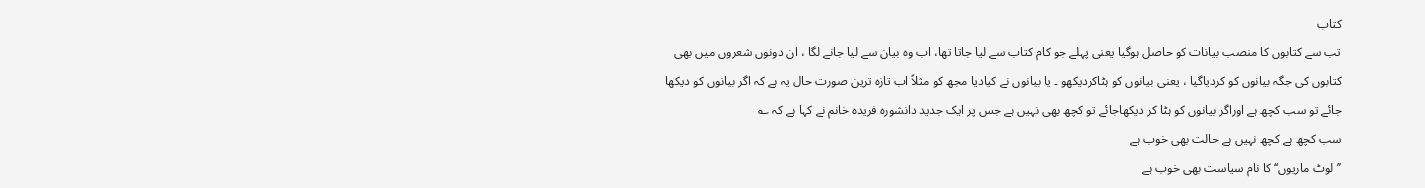کتاب
تب سے کتابوں کا منصب بیانات کو حاصل ہوگیا یعنی پہلے جو کام کتاب سے لیا جاتا تھا، اب وہ بیان سے لیا جانے لگا ، ان دونوں شعروں میں بھی کتابوں کی جگہ بیانوں کو کردیاگیا ، یعنی بیانوں کو ہٹاکردیکھو ۔ یا بیانوں نے کیادیا مجھ کو مثلاً اب تازہ ترین صورت حال یہ ہے کہ اگر بیانوں کو دیکھا جائے تو سب کچھ ہے اوراگر بیانوں کو ہٹا کر دیکھاجائے تو کچھ بھی نہیں ہے جس پر ایک جدید دانشورہ فریدہ خانم نے کہا ہے کہ ؎
سب کچھ ہے کچھ نہیں ہے حالت بھی خوب ہے
’’لوٹ ماریوں‘‘ کا نام سیاست بھی خوب ہے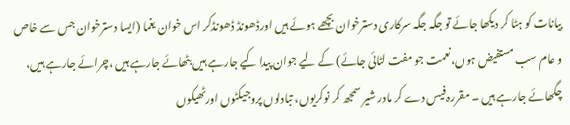بیانات کو ہٹا کر دیکھا جائے تو جگہ جگہ سرکاری دسترخوان بچھے ہوئے ہیں اورڈھونڈ ڈھونڈکر اس خوان یغما (ایسا دسترخوان جس سے خاص و عام سب مستفیض ہوں،نعمت جو مفت لٹائی جائے) کے لیے جوان پیدا کیے جارہے ہیں بٹھائے جارہے ہیں ،چرائے جارہے ہیں، چگھائے جارہے ہیں ۔ مقررہ فیس دے کر مادر شیر سمجھ کر نوکریوں، تبادلوں پروجیکٹوں اورٹھیکوں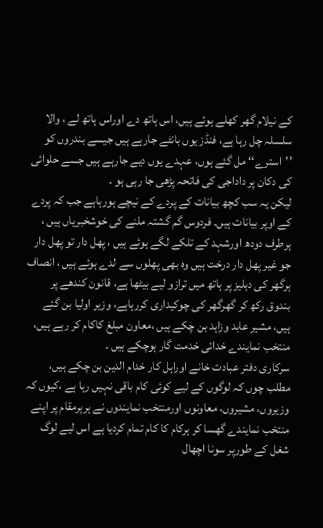کے نیلام گھر کھلے ہوئے ہیں، اس ہاتھ دے اوراس ہاتھ لے ، والا سلسلہ چل رہا ہے، فنڈز یوں بانٹے جارہے ہیں جیسے بندروں کو ’’استرے‘‘ مل گئے ہوں، عہدے یوں دیے جارہے ہیں جسے حلوائی کی دکان پر داداجی کی فاتحہ پڑھی جا رہی ہو ۔
لیکن یہ سب کچھ بیانات کے پردے کے نیچے ہورہاہے جب کہ پردے کے اوپر بیانات ہیں۔ فردوس گم گشتہ ملنے کی خوشخبریاں ہیں ، ہرطرف دودھ اورشہد کے تلکے لگے ہوئے ہیں ، پھل دار تو پھل دار جو غیر پھل دار درخت ہیں وہ بھی پھلوں سے لدے ہوئے ہیں ، انصاف ہرگھر کی دہلیز پر ہاتھ میں ترازو لیے بیٹھا ہے، قانون کندھے پر بندوق رکھ کر گھرگھر کی چوکیداری کررہاہے، وزیر اولیا بن گئے ہیں، مشیر عابد وزاہد بن چکے ہیں ،معاون مبلغ کاکام کر رہے ہیں، منتخب نمایندے خدائی خدمت گار ہوچکے ہیں ۔
سرکاری دفتر عبادت خانے اوراہل کار خدام الدین بن چکے ہیں، مطلب چوں کہ لوگوں کے لیے کوئی کام باقی نہیں رہا ہے ،کیوں کہ وزیروں، مشیروں، معاونوں اورمنتخب نمایندوں نے ہرہرمقام پر اپنے منتخب نمایندے گھسا کر ہرکام کا کام تمام کردیا ہے اس لیے لوگ شغل کے طورپر سونا اچھال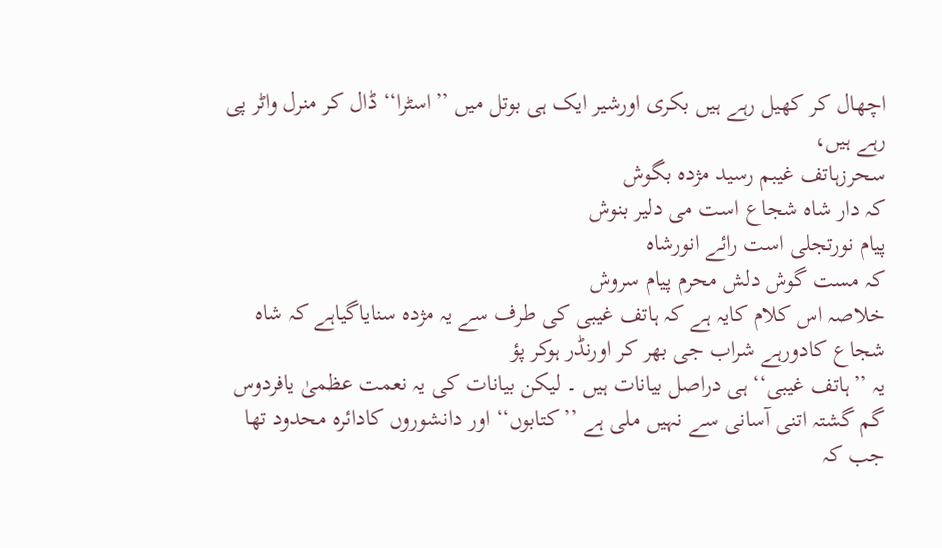اچھال کر کھیل رہے ہیں بکری اورشیر ایک ہی بوتل میں ’’اسٹرا‘‘ ڈال کر منرل واٹر پی رہے ہیں،
سحرزہاتف غیبم رسید مژدہ بگوش
کہ دار شاہ شجاع است می دلیر بنوش
پیام نورتجلی است رائے انورشاہ
کہ مست گوش دلش محرم پیام سروش
خلاصہ اس کلام کایہ ہے کہ ہاتف غیبی کی طرف سے یہ مژدہ سنایاگیاہے کہ شاہ شجاع کادورہے شراب جی بھر کر اورنڈر ہوکر پؤ
یہ ’’ہاتف غیبی‘‘ ہی دراصل بیانات ہیں ۔ لیکن بیانات کی یہ نعمت عظمیٰ یافردوس گم گشتہ اتنی آسانی سے نہیں ملی ہے ’’کتابوں‘‘ اور دانشوروں کادائرہ محدود تھا جب کہ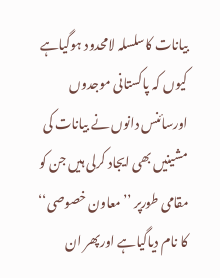بیانات کاسلسلہ لامحدود ہوگیاہے کیوں کہ پاکستانی موجدوں اورسائنس دانوں نے بیانات کی مشینیں بھی ایجاد کرلی ہیں جن کو مقامی طورپر ’’معاون خصوصی‘‘ کا نام دیاگیاہے اورپھر ان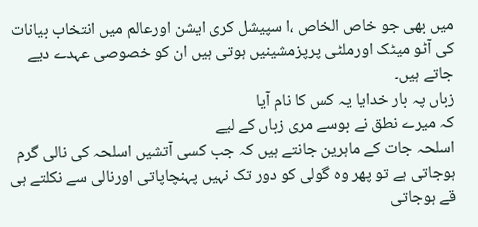میں بھی جو خاص الخاص ،ا سپیشل کری ایشن اورعالم میں انتخاب بیانات کی آٹو میٹک اورملٹی پرپزمشینیں ہوتی ہیں ان کو خصوصی عہدے دیے جاتے ہیں۔
زباں پہ بار خدایا یہ کس کا نام آیا
کہ میرے نطق نے بوسے مری زباں کے لیے
اسلحہ جات کے ماہرین جانتے ہیں کہ جب کسی آتشیں اسلحہ کی نالی گرم ہوجاتی ہے تو پھر وہ گولی کو دور تک نہیں پہنچاپاتی اورنالی سے نکلتے ہی قے ہوجاتی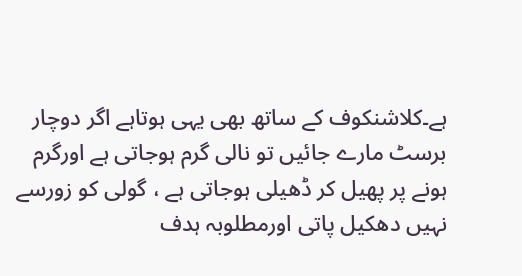ہے۔کلاشنکوف کے ساتھ بھی یہی ہوتاہے اگر دوچار برسٹ مارے جائیں تو نالی گرم ہوجاتی ہے اورگرم ہونے پر پھیل کر ڈھیلی ہوجاتی ہے ، گولی کو زورسے نہیں دھکیل پاتی اورمطلوبہ ہدف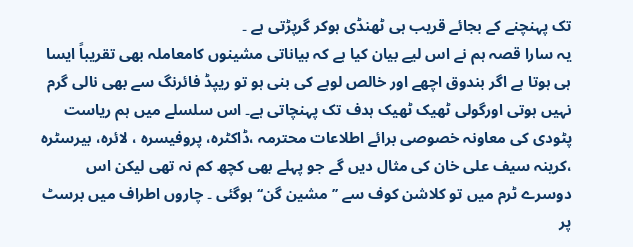تک پہنچنے کے بجائے قریب ہی ٹھنڈی ہوکر گرپڑتی ہے ۔
یہ سارا قصہ ہم نے اس لیے بیان کیا ہے کہ بیاناتی مشینوں کامعاملہ بھی تقریباً ایسا ہی ہوتا ہے اگر بندوق اچھے اور خالص لوہے کی بنی ہو تو ریپڈ فائرنگ سے بھی نالی گرم نہیں ہوتی اورگولی ٹھیک ٹھیک ہدف تک پہنچاتی ہے۔ اس سلسلے میں ہم ریاست پٹودی کی معاونہ خصوصی برائے اطلاعات محترمہ ،ڈاکٹرہ، پروفیسرہ ، لائرہ، بیرسٹرہ ،کرینہ سیف علی خان کی مثال دیں گے جو پہلے بھی کچھ کم نہ تھی لیکن اس دوسرے ٹرم میں تو کلاشن کوف سے ’’مشین گن‘‘ ہوگئی ۔ چاروں اطراف میں برسٹ پر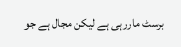برسٹ ماررہی ہے لیکن مجال ہے جو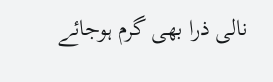نالی ذرا بھی گرم ہوجائے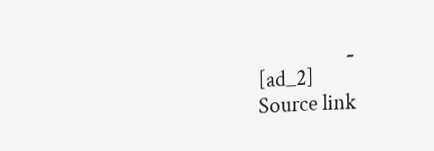۔
[ad_2]
Source link